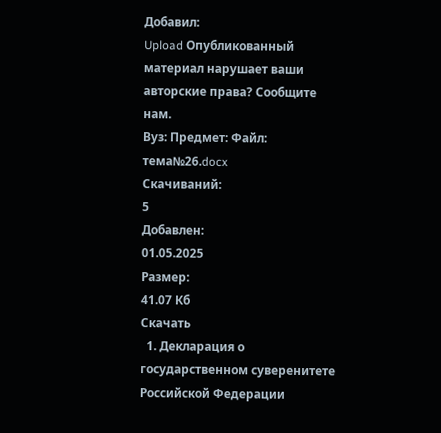Добавил:
Upload Опубликованный материал нарушает ваши авторские права? Сообщите нам.
Вуз: Предмет: Файл:
тема№26.docx
Скачиваний:
5
Добавлен:
01.05.2025
Размер:
41.07 Кб
Скачать
  1. Декларация о государственном суверенитете Российской Федерации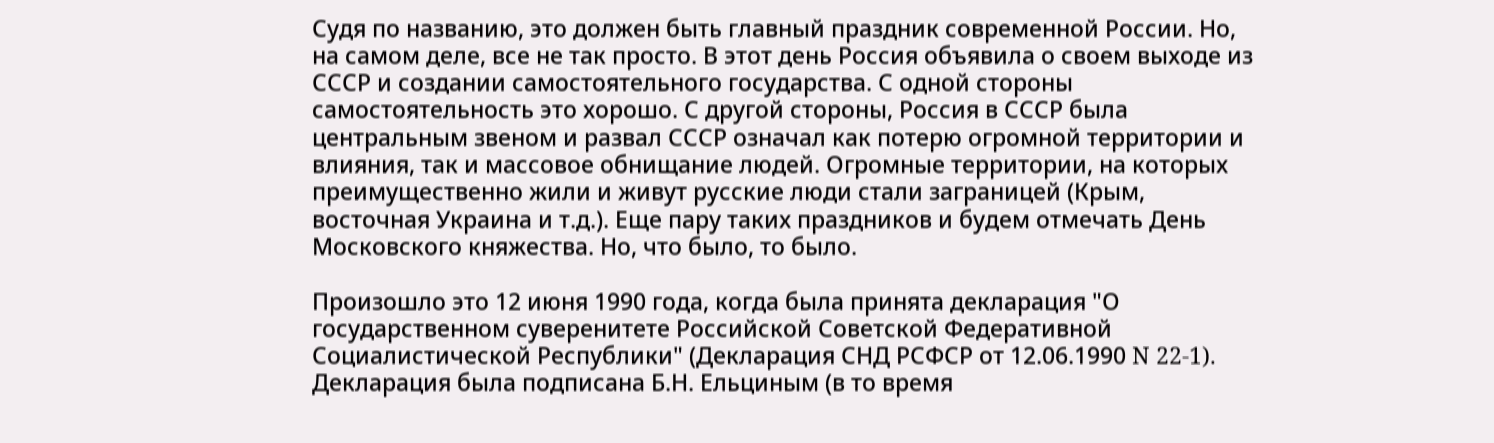Судя по названию, это должен быть главный праздник современной России. Но, на самом деле, все не так просто. В этот день Россия объявила о своем выходе из СССР и создании самостоятельного государства. С одной стороны самостоятельность это хорошо. С другой стороны, Россия в СССР была центральным звеном и развал СССР означал как потерю огромной территории и влияния, так и массовое обнищание людей. Огромные территории, на которых преимущественно жили и живут русские люди стали заграницей (Крым, восточная Украина и т.д.). Еще пару таких праздников и будем отмечать День Московского княжества. Но, что было, то было.

Произошло это 12 июня 1990 года, когда была принята декларация "О государственном суверенитете Российской Советской Федеративной Социалистической Республики" (Декларация СНД РСФСР от 12.06.1990 N 22-1). Декларация была подписана Б.Н. Ельциным (в то время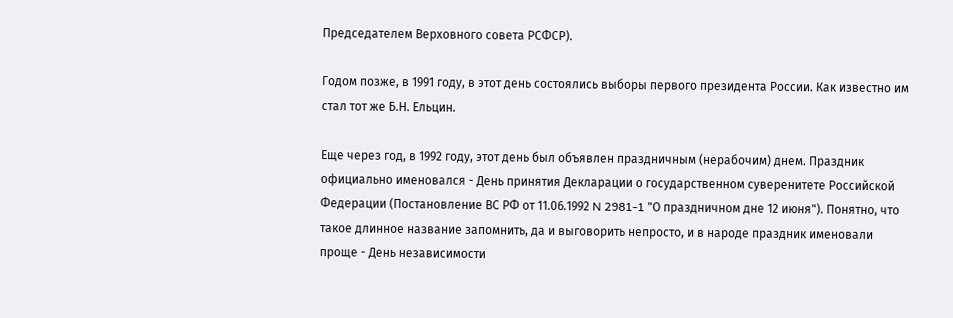Председателем Верховного совета РСФСР).

Годом позже, в 1991 году, в этот день состоялись выборы первого президента России. Как известно им стал тот же Б.Н. Ельцин.

Еще через год, в 1992 году, этот день был объявлен праздничным (нерабочим) днем. Праздник официально именовался - День принятия Декларации о государственном суверенитете Российской Федерации (Постановление ВС РФ от 11.06.1992 N 2981-1 "О праздничном дне 12 июня"). Понятно, что такое длинное название запомнить, да и выговорить непросто, и в народе праздник именовали проще - День независимости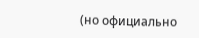(но официально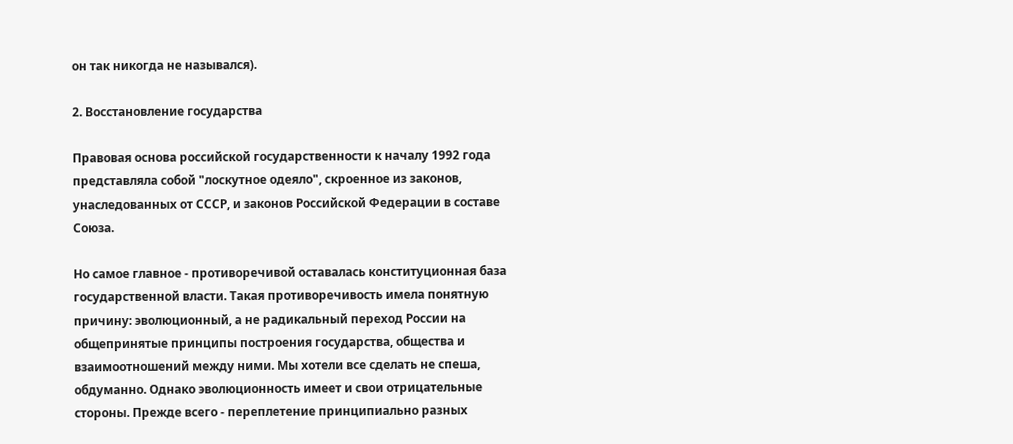он так никогда не назывался).

2. Восстановление государства

Правовая основа российской государственности к началу 1992 года представляла собой "лоскутное одеяло", скроенное из законов, унаследованных от СССР, и законов Российской Федерации в составе Союза.

Но самое главное - противоречивой оставалась конституционная база государственной власти. Такая противоречивость имела понятную причину: эволюционный, а не радикальный переход России на общепринятые принципы построения государства, общества и взаимоотношений между ними. Мы хотели все сделать не спеша, обдуманно. Однако эволюционность имеет и свои отрицательные стороны. Прежде всего - переплетение принципиально разных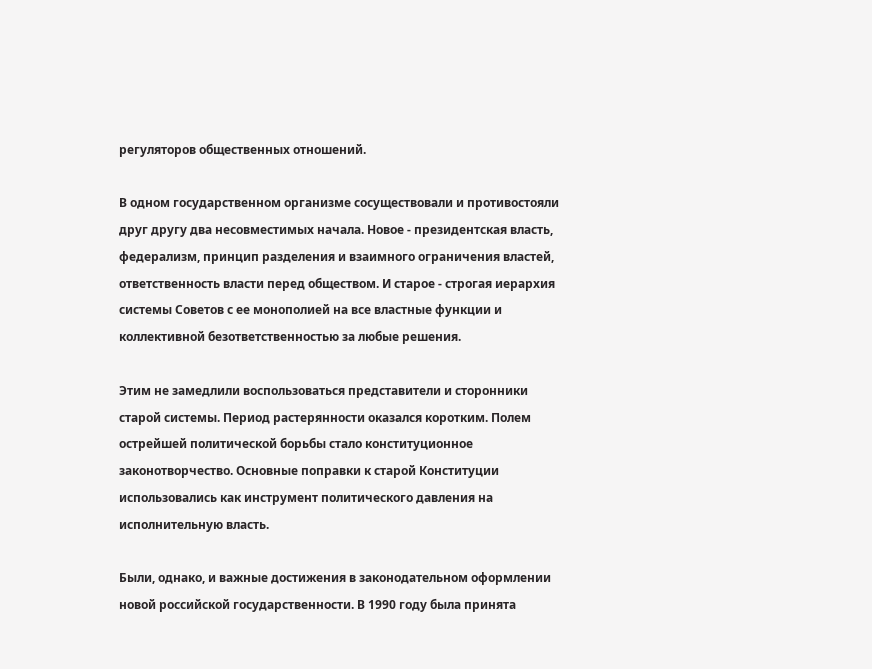регуляторов общественных отношений.

В одном государственном организме сосуществовали и противостояли друг другу два несовместимых начала. Новое - президентская власть, федерализм, принцип разделения и взаимного ограничения властей, ответственность власти перед обществом. И старое - строгая иерархия системы Советов с ее монополией на все властные функции и коллективной безответственностью за любые решения.

Этим не замедлили воспользоваться представители и сторонники старой системы. Период растерянности оказался коротким. Полем острейшей политической борьбы стало конституционное законотворчество. Основные поправки к старой Конституции использовались как инструмент политического давления на исполнительную власть.

Были, однако, и важные достижения в законодательном оформлении новой российской государственности. В 1990 году была принята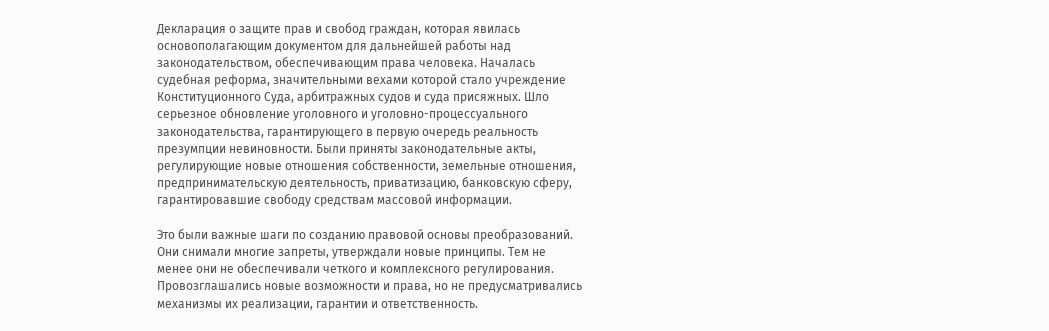Декларация о защите прав и свобод граждан, которая явилась основополагающим документом для дальнейшей работы над законодательством, обеспечивающим права человека. Началась судебная реформа, значительными вехами которой стало учреждение Конституционного Суда, арбитражных судов и суда присяжных. Шло серьезное обновление уголовного и уголовно-процессуального законодательства, гарантирующего в первую очередь реальность презумпции невиновности. Были приняты законодательные акты, регулирующие новые отношения собственности, земельные отношения, предпринимательскую деятельность, приватизацию, банковскую сферу, гарантировавшие свободу средствам массовой информации.

Это были важные шаги по созданию правовой основы преобразований. Они снимали многие запреты, утверждали новые принципы. Тем не менее они не обеспечивали четкого и комплексного регулирования. Провозглашались новые возможности и права, но не предусматривались механизмы их реализации, гарантии и ответственность.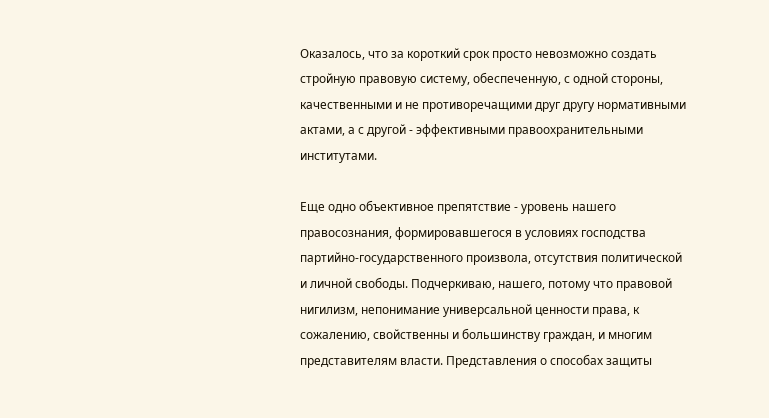Оказалось, что за короткий срок просто невозможно создать стройную правовую систему, обеспеченную, с одной стороны, качественными и не противоречащими друг другу нормативными актами, а с другой - эффективными правоохранительными институтами.

Еще одно объективное препятствие - уровень нашего правосознания, формировавшегося в условиях господства партийно-государственного произвола, отсутствия политической и личной свободы. Подчеркиваю, нашего, потому что правовой нигилизм, непонимание универсальной ценности права, к сожалению, свойственны и большинству граждан, и многим представителям власти. Представления о способах защиты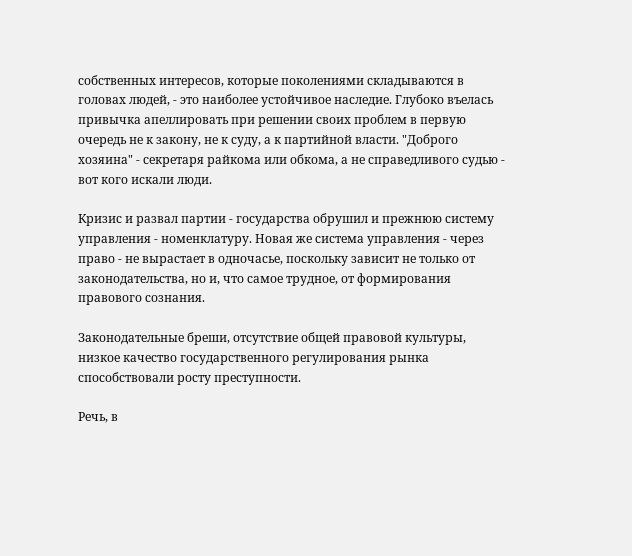собственных интересов, которые поколениями складываются в головах людей, - это наиболее устойчивое наследие. Глубоко въелась привычка апеллировать при решении своих проблем в первую очередь не к закону, не к суду, а к партийной власти. "Доброго хозяина" - секретаря райкома или обкома, а не справедливого судью - вот кого искали люди.

Кризис и развал партии - государства обрушил и прежнюю систему управления - номенклатуру. Новая же система управления - через право - не вырастает в одночасье, поскольку зависит не только от законодательства, но и, что самое трудное, от формирования правового сознания.

Законодательные бреши, отсутствие общей правовой культуры, низкое качество государственного регулирования рынка способствовали росту преступности.

Речь, в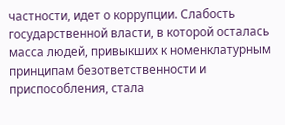частности, идет о коррупции. Слабость государственной власти, в которой осталась масса людей, привыкших к номенклатурным принципам безответственности и приспособления, стала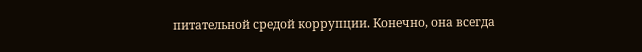питательной средой коррупции. Конечно, она всегда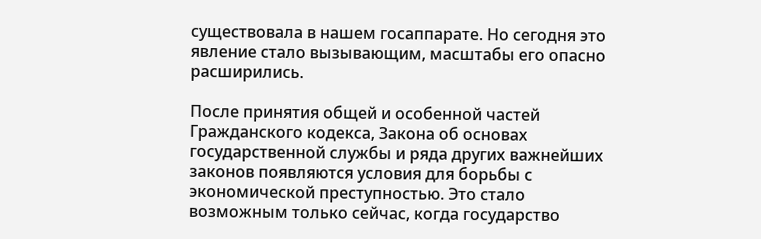существовала в нашем госаппарате. Но сегодня это явление стало вызывающим, масштабы его опасно расширились.

После принятия общей и особенной частей Гражданского кодекса, Закона об основах государственной службы и ряда других важнейших законов появляются условия для борьбы с экономической преступностью. Это стало возможным только сейчас, когда государство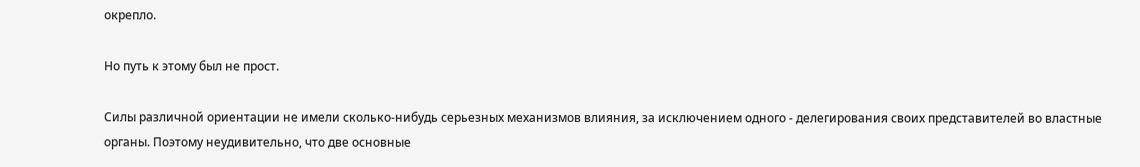окрепло.

Но путь к этому был не прост.

Силы различной ориентации не имели сколько-нибудь серьезных механизмов влияния, за исключением одного - делегирования своих представителей во властные органы. Поэтому неудивительно, что две основные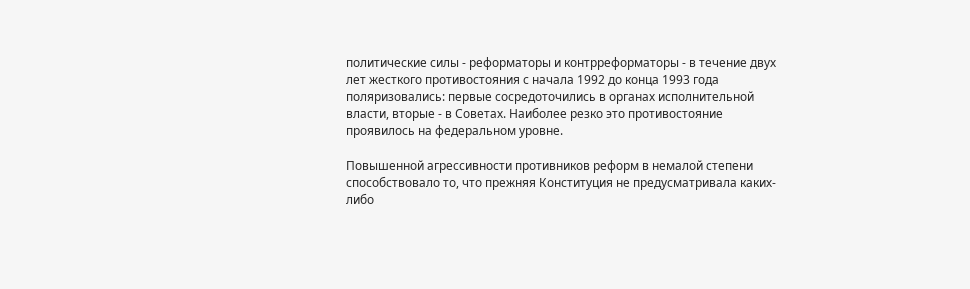политические силы - реформаторы и контрреформаторы - в течение двух лет жесткого противостояния с начала 1992 до конца 1993 года поляризовались: первые сосредоточились в органах исполнительной власти, вторые - в Советах. Наиболее резко это противостояние проявилось на федеральном уровне.

Повышенной агрессивности противников реформ в немалой степени способствовало то, что прежняя Конституция не предусматривала каких-либо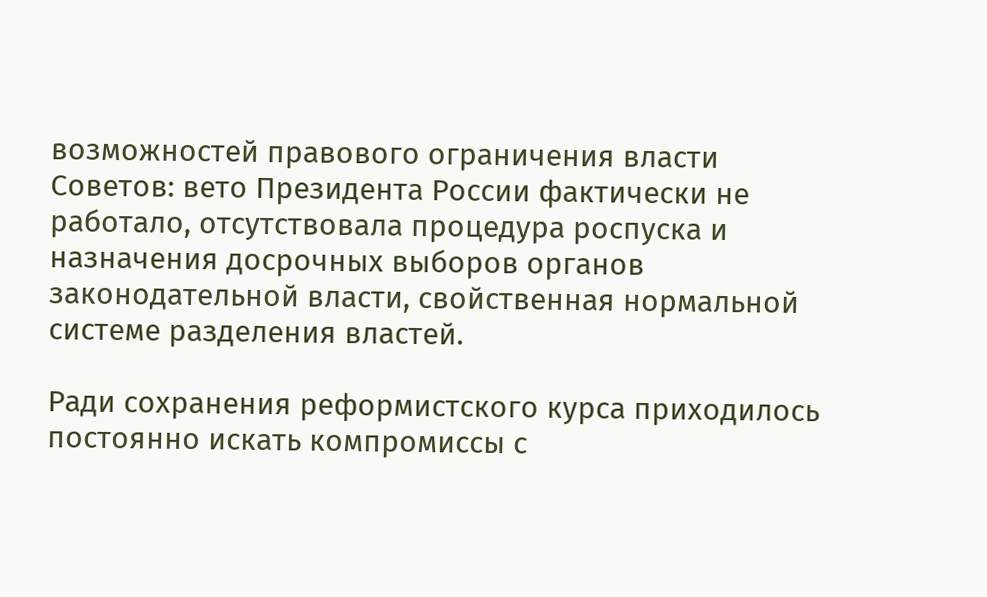возможностей правового ограничения власти Советов: вето Президента России фактически не работало, отсутствовала процедура роспуска и назначения досрочных выборов органов законодательной власти, свойственная нормальной системе разделения властей.

Ради сохранения реформистского курса приходилось постоянно искать компромиссы с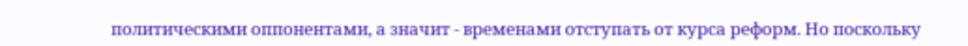политическими оппонентами, а значит - временами отступать от курса реформ. Но поскольку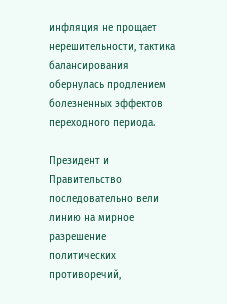инфляция не прощает нерешительности, тактика балансирования обернулась продлением болезненных эффектов переходного периода.

Президент и Правительство последовательно вели линию на мирное разрешение политических противоречий,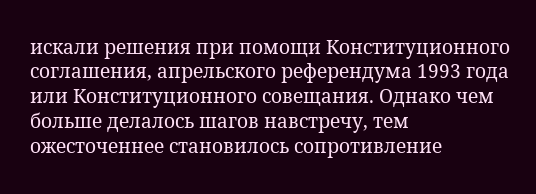искали решения при помощи Конституционного соглашения, апрельского референдума 1993 года или Конституционного совещания. Однако чем больше делалось шагов навстречу, тем ожесточеннее становилось сопротивление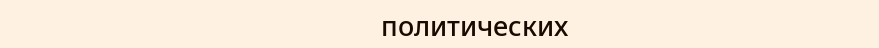политических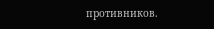противников.